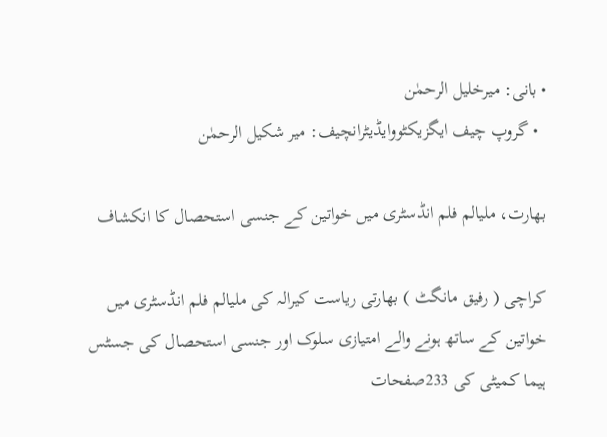• بانی: میرخلیل الرحمٰن
  • گروپ چیف ایگزیکٹووایڈیٹرانچیف: میر شکیل الرحمٰن

بھارت، ملیالم فلم انڈسٹری میں خواتین کے جنسی استحصال کا انکشاف

کراچی ( رفیق مانگٹ ) بھارتی ریاست کیرالہ کی ملیالم فلم انڈسٹری میں خواتین کے ساتھ ہونے والے امتیازی سلوک اور جنسی استحصال کی جسٹس ہیما کمیٹی کی 233صفحات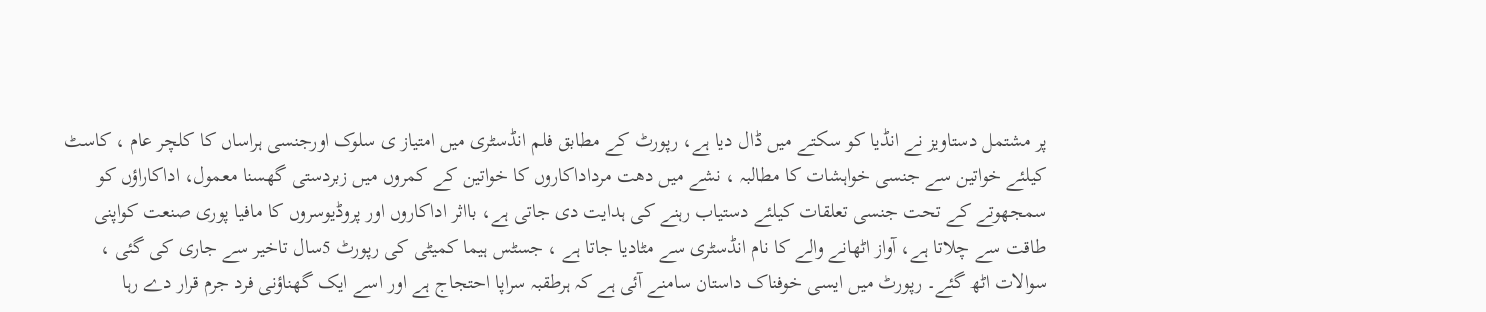پر مشتمل دستاویز نے انڈیا کو سکتے میں ڈال دیا ہے، رپورٹ کے مطابق فلم انڈسٹری میں امتیاز ی سلوک اورجنسی ہراساں کا کلچر عام ، کاسٹ کیلئے خواتین سے جنسی خواہشات کا مطالبہ ، نشے میں دھت مرداداکاروں کا خواتین کے کمروں میں زبردستی گھسنا معمول، اداکاراؤں کو سمجھوتے کے تحت جنسی تعلقات کیلئے دستیاب رہنے کی ہدایت دی جاتی ہے، بااثر اداکاروں اور پروڈیوسروں کا مافیا پوری صنعت کواپنی طاقت سے چلاتا ہے، آواز اٹھانے والے کا نام انڈسٹری سے مٹادیا جاتا ہے ، جسٹس ہیما کمیٹی کی رپورٹ 5سال تاخیر سے جاری کی گئی ، سوالات اٹھ گئے۔ رپورٹ میں ایسی خوفناک داستان سامنے آئی ہے کہ ہرطقبہ سراپا احتجاج ہے اور اسے ایک گھناؤنی فرد جرم قرار دے رہا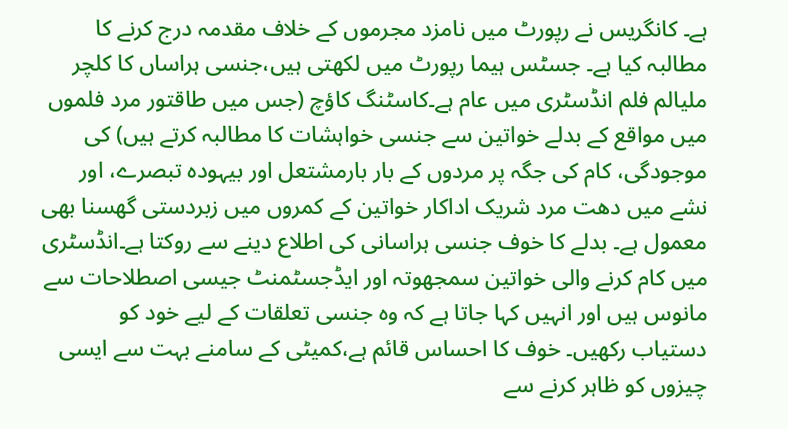ہے۔ کانگریس نے رپورٹ میں نامزد مجرموں کے خلاف مقدمہ درج کرنے کا مطالبہ کیا ہے۔ جسٹس ہیما رپورٹ میں لکھتی ہیں،جنسی ہراساں کا کلچر ملیالم فلم انڈسٹری میں عام ہے۔کاسٹنگ کاؤچ (جس میں طاقتور مرد فلموں میں مواقع کے بدلے خواتین سے جنسی خواہشات کا مطالبہ کرتے ہیں) کی موجودگی، کام کی جگہ پر مردوں کے بار بارمشتعل اور بیہودہ تبصرے، اور نشے میں دھت مرد شریک اداکار خواتین کے کمروں میں زبردستی گھسنا بھی معمول ہے۔ بدلے کا خوف جنسی ہراسانی کی اطلاع دینے سے روکتا ہے۔انڈسٹری میں کام کرنے والی خواتین سمجھوتہ اور ایڈجسٹمنٹ جیسی اصطلاحات سے مانوس ہیں اور انہیں کہا جاتا ہے کہ وہ جنسی تعلقات کے لیے خود کو دستیاب رکھیں۔ خوف کا احساس قائم ہے،کمیٹی کے سامنے بہت سے ایسی چیزوں کو ظاہر کرنے سے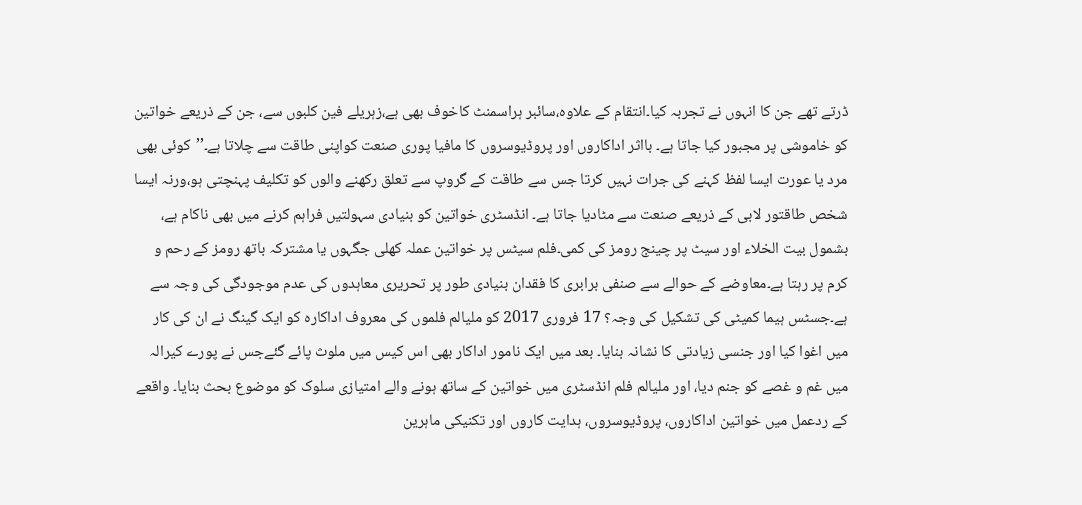ڈرتے تھے جن کا انہوں نے تجربہ کیا۔انتقام کے علاوہ،سائبر ہراسمنٹ کاخوف بھی ہے،زہریلے فین کلبوں سے، جن کے ذریعے خواتین کو خاموشی پر مجبور کیا جاتا ہے۔ بااثر اداکاروں اور پروڈیوسروں کا مافیا پوری صنعت کواپنی طاقت سے چلاتا ہے۔’’کوئی بھی مرد یا عورت ایسا لفظ کہنے کی جرات نہیں کرتا جس سے طاقت کے گروپ سے تعلق رکھنے والوں کو تکلیف پہنچتی ہو،ورنہ ایسا شخص طاقتور لابی کے ذریعے صنعت سے مٹادیا جاتا ہے۔ انڈسٹری خواتین کو بنیادی سہولتیں فراہم کرنے میں بھی ناکام ہے، بشمول بیت الخلاء اور سیٹ پر چینج رومز کی کمی۔فلم سیٹس پر خواتین عملہ کھلی جگہوں یا مشترکہ باتھ رومز کے رحم و کرم پر رہتا ہے۔معاوضے کے حوالے سے صنفی برابری کا فقدان بنیادی طور پر تحریری معاہدوں کی عدم موجودگی کی وجہ سے ہے۔جسٹس ہیما کمیٹی کی تشکیل کی وجہ؟ 17 فروری 2017 کو ملیالم فلموں کی معروف اداکارہ کو ایک گینگ نے ان کی کار میں اغوا کیا اور جنسی زیادتی کا نشانہ بنایا۔ بعد میں ایک نامور اداکار بھی اس کیس میں ملوث پائے گئےجس نے پورے کیرالہ میں غم و غصے کو جنم دیا، اور ملیالم فلم انڈسٹری میں خواتین کے ساتھ ہونے والے امتیازی سلوک کو موضوع بحث بنایا۔ واقعے کے ردعمل میں خواتین اداکاروں، پروڈیوسروں، ہدایت کاروں اور تکنیکی ماہرین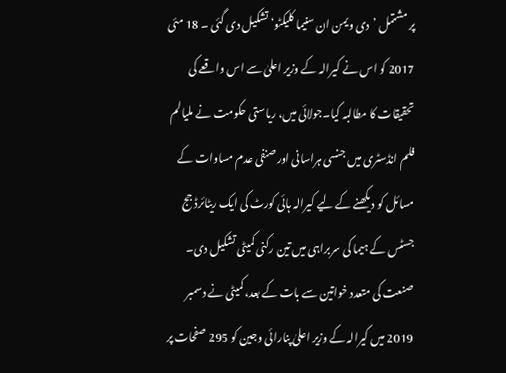پر مشتمل ’دی ویمن ان سنیما کلیکٹو‘ تشکیل دی گئی ۔ 18 مئی 2017 کو اس نے کیرالہ کے وزیر اعلیٰ سے اس واقعے کی تحقیقات کا مطالبہ کیا۔جولائی میں، ریاستی حکومت نے ملیالم فلم انڈسٹری میں جنسی ہراسانی اورصنفی عدم مساوات کے مسائل کو دیکھنے کے لیے کیرالہ ہائی کورٹ کی ایک ریٹائرڈ جج جسٹس کے ہیما کی سربراہی میں تین رکنی کمیٹی تشکیل دی۔ صنعت کی متعدد خواتین سے بات کے بعد، کمیٹی نے دسمبر 2019 میں کیرالہ کے وزیر اعلیٰ پنارائی وجین کو 295 صفحات پر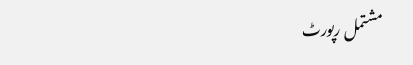مشتمل رپورٹ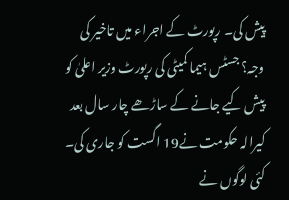پیش کی۔ رپورٹ کے اجراء میں تاخیر کی وجہ؟ جسٹس ہیما کمیٹی کی رپورٹ وزیر اعلیٰ کو پیش کیے جانے کے ساڑھے چار سال بعد کیرالہ حکومت نے19 اگست کو جاری کی۔ کئی لوگوں نے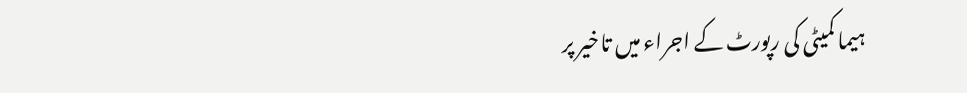ہیما کمیٹی کی رپورٹ کے اجراء میں تاخیر پر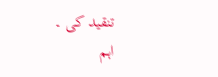تنقید کی ۔
اہم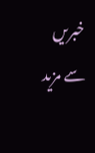خبریں سے مزید